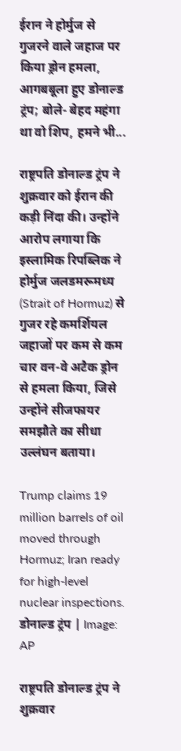ईरान ने होर्मुज से गुजरने वाले जहाज पर किया ड्रोन हमला, आगबबूला हुए डोनाल्ड ट्रंप; बोले- बेहद महंगा था वो शिप, हमने भी...

राष्ट्रपति डोनाल्ड ट्रंप ने शुक्रवार को ईरान की कड़ी निंदा की। उन्होंने आरोप लगाया कि इस्लामिक रिपब्लिक ने होर्मुज जलडमरूमध्य (Strait of Hormuz) से गुजर रहे कमर्शियल जहाजों पर कम से कम चार वन-वे अटैक ड्रोन से हमला किया, जिसे उन्होंने सीजफायर समझौते का सीधा उल्लंघन बताया।

Trump claims 19 million barrels of oil moved through Hormuz; Iran ready for high-level nuclear inspections.
डोनाल्ड ट्रंप | Image: AP

राष्ट्रपति डोनाल्ड ट्रंप ने शुक्रवार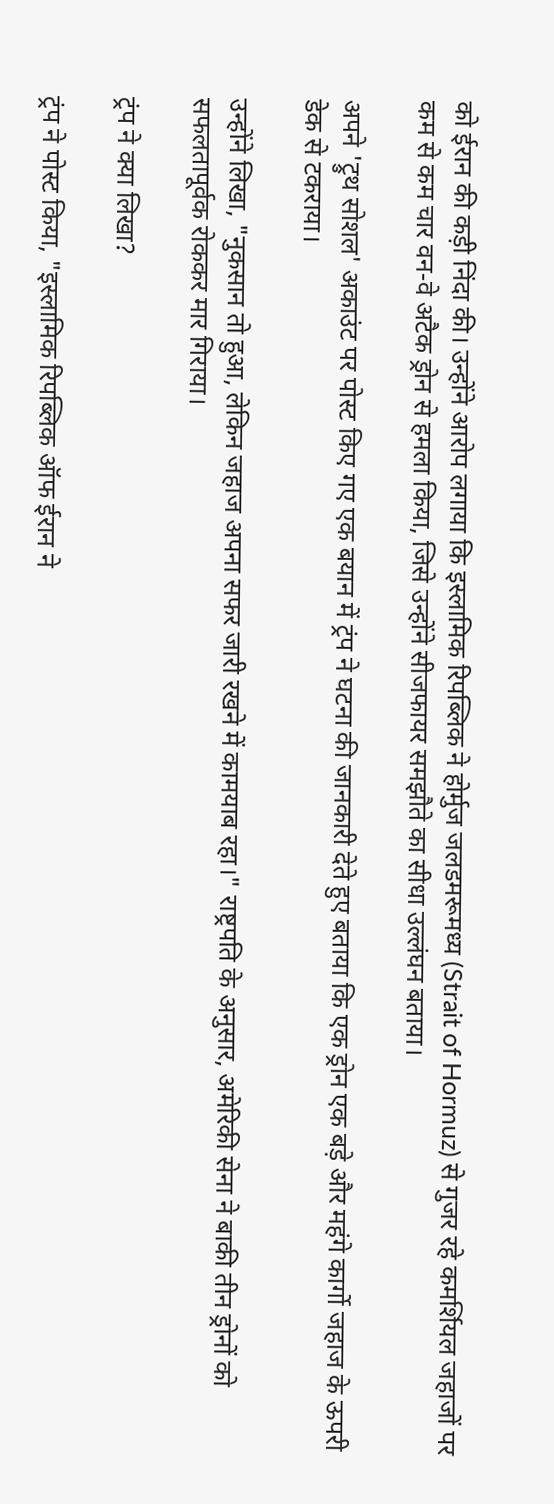को ईरान की कड़ी निंदा की। उन्होंने आरोप लगाया कि इस्लामिक रिपब्लिक ने होर्मुज जलडमरूमध्य (Strait of Hormuz) से गुजर रहे कमर्शियल जहाजों पर कम से कम चार वन-वे अटैक ड्रोन से हमला किया, जिसे उन्होंने सीजफायर समझौते का सीधा उल्लंघन बताया।

अपने 'ट्रुथ सोशल' अकाउंट पर पोस्ट किए गए एक बयान में ट्रंप ने घटना की जानकारी देते हुए बताया कि एक ड्रोन एक बड़े और महंगे कार्गो जहाज के ऊपरी डेक से टकराया।

उन्होंने लिखा, "नुकसान तो हुआ, लेकिन जहाज अपना सफर जारी रखने में कामयाब रहा।" राष्ट्रपति के अनुसार, अमेरिकी सेना ने बाकी तीन ड्रोनों को सफलतापूर्वक रोककर मार गिराया।

ट्रंप ने क्या लिखा?

ट्रंप ने पोस्ट किया, "इस्लामिक रिपब्लिक ऑफ ईरान ने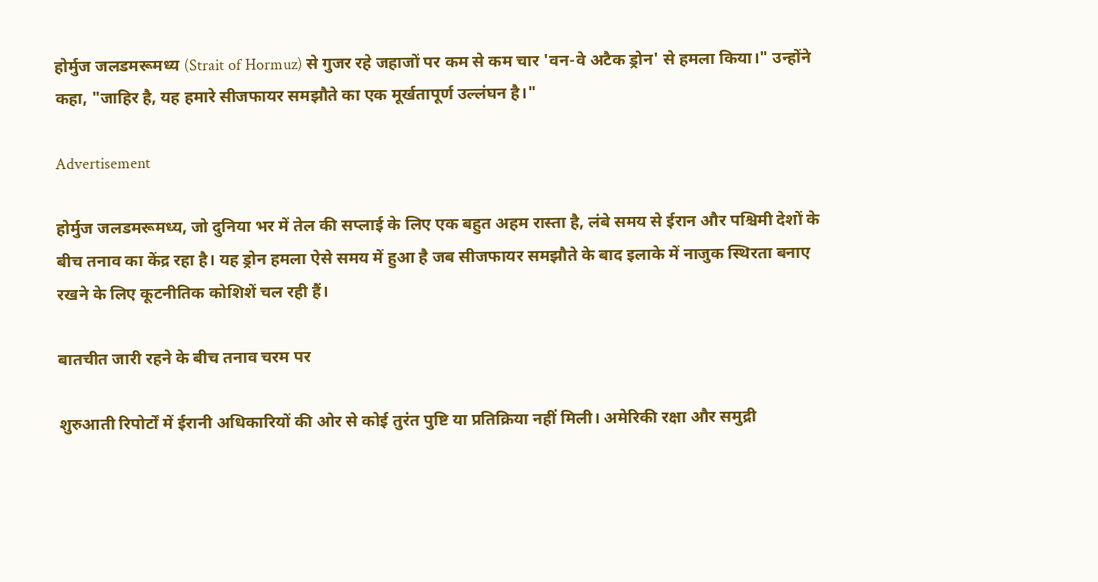होर्मुज जलडमरूमध्य (Strait of Hormuz) से गुजर रहे जहाजों पर कम से कम चार 'वन-वे अटैक ड्रोन' से हमला किया।" उन्होंने कहा, "जाहिर है, यह हमारे सीजफायर समझौते का एक मूर्खतापूर्ण उल्लंघन है।"

Advertisement

होर्मुज जलडमरूमध्य, जो दुनिया भर में तेल की सप्लाई के लिए एक बहुत अहम रास्ता है, लंबे समय से ईरान और पश्चिमी देशों के बीच तनाव का केंद्र रहा है। यह ड्रोन हमला ऐसे समय में हुआ है जब सीजफायर समझौते के बाद इलाके में नाजुक स्थिरता बनाए रखने के लिए कूटनीतिक कोशिशें चल रही हैं।

बातचीत जारी रहने के बीच तनाव चरम पर

शुरुआती रिपोर्टों में ईरानी अधिकारियों की ओर से कोई तुरंत पुष्टि या प्रतिक्रिया नहीं मिली। अमेरिकी रक्षा और समुद्री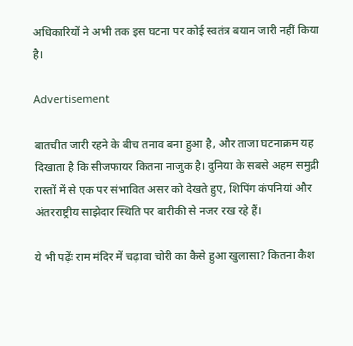अधिकारियों ने अभी तक इस घटना पर कोई स्वतंत्र बयान जारी नहीं किया है।

Advertisement

बातचीत जारी रहने के बीच तनाव बना हुआ है, और ताजा घटनाक्रम यह दिखाता है कि सीजफायर कितना नाजुक है। दुनिया के सबसे अहम समुद्री रास्तों में से एक पर संभावित असर को देखते हुए, शिपिंग कंपनियां और अंतरराष्ट्रीय साझेदार स्थिति पर बारीकी से नजर रख रहे हैं।

ये भी पढ़ेंः राम मंदिर में चढ़ावा चोरी का कैसे हुआ खुलासा? कितना कैश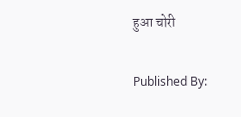हुआ चोरी

Published By: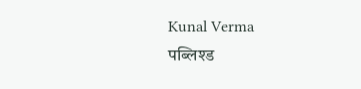Kunal Verma
पब्लिश्ड